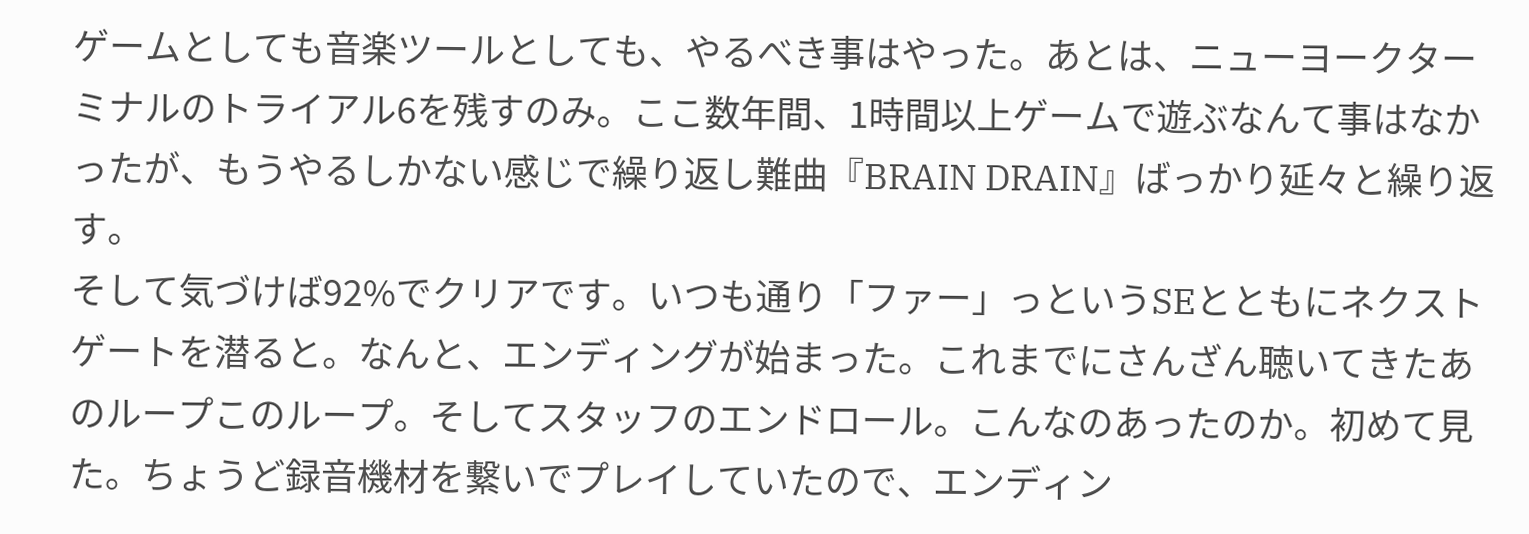ゲームとしても音楽ツールとしても、やるべき事はやった。あとは、ニューヨークターミナルのトライアル6を残すのみ。ここ数年間、1時間以上ゲームで遊ぶなんて事はなかったが、もうやるしかない感じで繰り返し難曲『BRAIN DRAIN』ばっかり延々と繰り返す。
そして気づけば92%でクリアです。いつも通り「ファー」っというSEとともにネクストゲートを潜ると。なんと、エンディングが始まった。これまでにさんざん聴いてきたあのループこのループ。そしてスタッフのエンドロール。こんなのあったのか。初めて見た。ちょうど録音機材を繋いでプレイしていたので、エンディン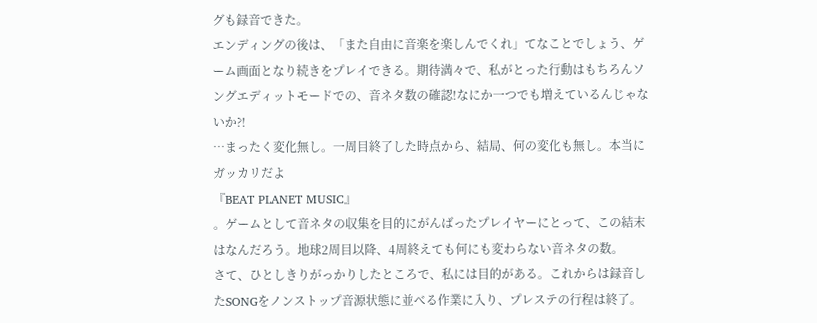グも録音できた。
エンディングの後は、「また自由に音楽を楽しんでくれ」てなことでしょう、ゲーム画面となり続きをプレイできる。期待満々で、私がとった行動はもちろんソングエディットモードでの、音ネタ数の確認!なにか一つでも増えているんじゃないか?!
…まったく変化無し。一周目終了した時点から、結局、何の変化も無し。本当にガッカリだよ
『BEAT PLANET MUSIC』
。ゲームとして音ネタの収集を目的にがんばったプレイヤーにとって、この結末はなんだろう。地球2周目以降、4周終えても何にも変わらない音ネタの数。
さて、ひとしきりがっかりしたところで、私には目的がある。これからは録音したSONGをノンストップ音源状態に並べる作業に入り、プレステの行程は終了。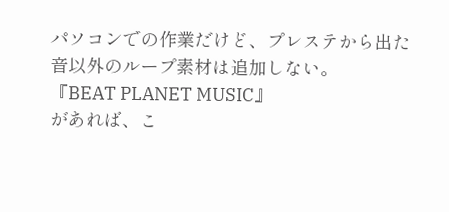パソコンでの作業だけど、プレステから出た音以外のループ素材は追加しない。
『BEAT PLANET MUSIC』
があれば、こ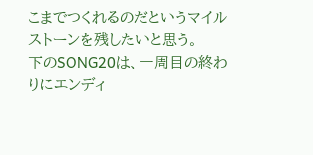こまでつくれるのだというマイルストーンを残したいと思う。
下のSONG20は、一周目の終わりにエンディ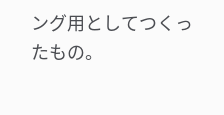ング用としてつくったもの。